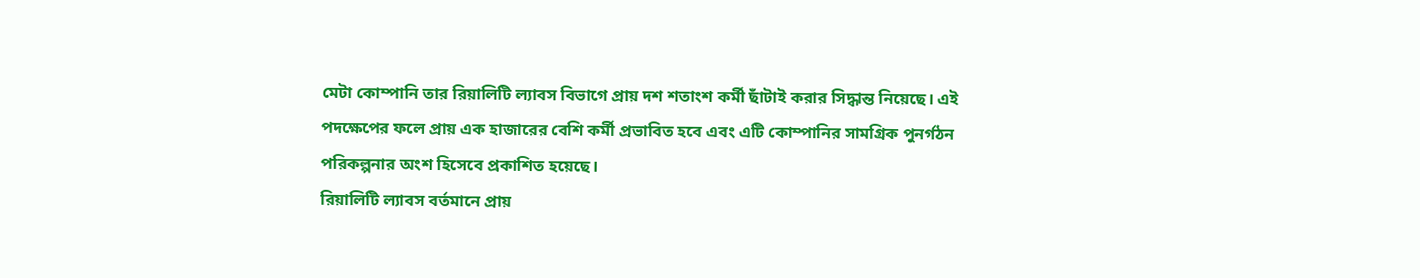মেটা কোম্পানি তার রিয়ালিটি ল্যাবস বিভাগে প্রায় দশ শতাংশ কর্মী ছাঁটাই করার সিদ্ধান্ত নিয়েছে। এই পদক্ষেপের ফলে প্রায় এক হাজারের বেশি কর্মী প্রভাবিত হবে এবং এটি কোম্পানির সামগ্রিক পুনর্গঠন পরিকল্পনার অংশ হিসেবে প্রকাশিত হয়েছে।
রিয়ালিটি ল্যাবস বর্তমানে প্রায়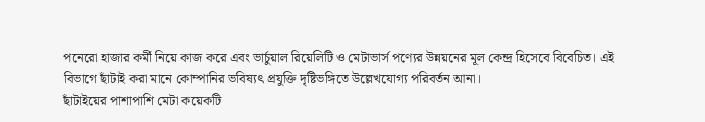পনেরো হাজার কর্মী নিয়ে কাজ করে এবং ভার্চুয়াল রিয়েলিটি ও মেটাভার্স পণ্যের উন্নয়নের মূল কেন্দ্র হিসেবে বিবেচিত। এই বিভাগে ছাঁটাই করা মানে কোম্পানির ভবিষ্যৎ প্রযুক্তি দৃষ্টিভঙ্গিতে উল্লেখযোগ্য পরিবর্তন আনা।
ছাঁটাইয়ের পাশাপাশি মেটা কয়েকটি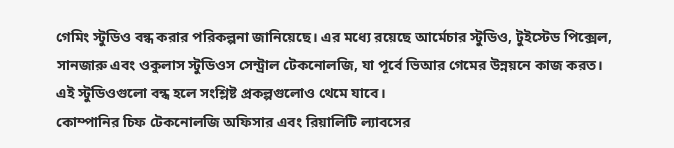গেমিং স্টুডিও বন্ধ করার পরিকল্পনা জানিয়েছে। এর মধ্যে রয়েছে আর্মেচার স্টুডিও, টুইস্টেড পিক্সেল, সানজারু এবং ওকুলাস স্টুডিওস সেন্ট্রাল টেকনোলজি, যা পূর্বে ভিআর গেমের উন্নয়নে কাজ করত। এই স্টুডিওগুলো বন্ধ হলে সংশ্লিষ্ট প্রকল্পগুলোও থেমে যাবে।
কোম্পানির চিফ টেকনোলজি অফিসার এবং রিয়ালিটি ল্যাবসের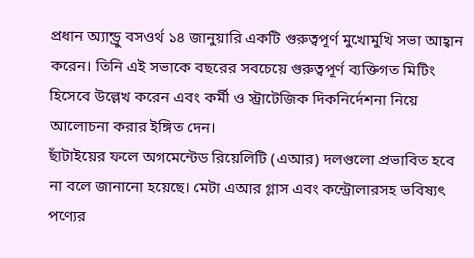প্রধান অ্যান্ড্রু বসওর্থ ১৪ জানুয়ারি একটি গুরুত্বপূর্ণ মুখোমুখি সভা আহ্বান করেন। তিনি এই সভাকে বছরের সবচেয়ে গুরুত্বপূর্ণ ব্যক্তিগত মিটিং হিসেবে উল্লেখ করেন এবং কর্মী ও স্ট্রাটেজিক দিকনির্দেশনা নিয়ে আলোচনা করার ইঙ্গিত দেন।
ছাঁটাইয়ের ফলে অগমেন্টেড রিয়েলিটি (এআর) দলগুলো প্রভাবিত হবে না বলে জানানো হয়েছে। মেটা এআর গ্লাস এবং কন্ট্রোলারসহ ভবিষ্যৎ পণ্যের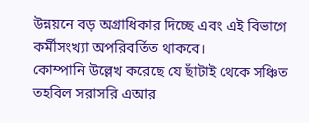উন্নয়নে বড় অগ্রাধিকার দিচ্ছে এবং এই বিভাগে কর্মীসংখ্যা অপরিবর্তিত থাকবে।
কোম্পানি উল্লেখ করেছে যে ছাঁটাই থেকে সঞ্চিত তহবিল সরাসরি এআর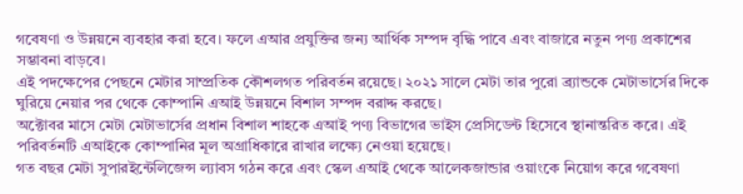গবেষণা ও উন্নয়নে ব্যবহার করা হবে। ফলে এআর প্রযুক্তির জন্য আর্থিক সম্পদ বৃদ্ধি পাবে এবং বাজারে নতুন পণ্য প্রকাশের সম্ভাবনা বাড়বে।
এই পদক্ষেপের পেছনে মেটার সাম্প্রতিক কৌশলগত পরিবর্তন রয়েছে। ২০২১ সালে মেটা তার পুরো ব্র্যান্ডকে মেটাভার্সের দিকে ঘুরিয়ে নেয়ার পর থেকে কোম্পানি এআই উন্নয়নে বিশাল সম্পদ বরাদ্দ করছে।
অক্টোবর মাসে মেটা মেটাভার্সের প্রধান বিশাল শাহকে এআই পণ্য বিভাগের ভাইস প্রেসিডেন্ট হিসেবে স্থানান্তরিত করে। এই পরিবর্তনটি এআইকে কোম্পানির মূল অগ্রাধিকারে রাখার লক্ষ্যে নেওয়া হয়েছে।
গত বছর মেটা সুপারইন্টেলিজেন্স ল্যাবস গঠন করে এবং স্কেল এআই থেকে আলেকজান্ডার ওয়াংকে নিয়োগ করে গবেষণা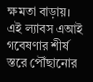ক্ষমতা বাড়ায়। এই ল্যাবস এআই গবেষণার শীর্ষ স্তরে পৌঁছানোর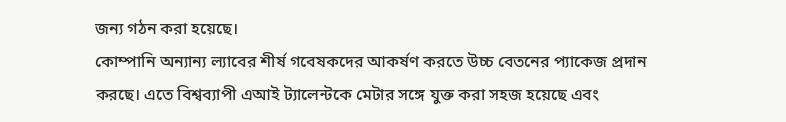জন্য গঠন করা হয়েছে।
কোম্পানি অন্যান্য ল্যাবের শীর্ষ গবেষকদের আকর্ষণ করতে উচ্চ বেতনের প্যাকেজ প্রদান করছে। এতে বিশ্বব্যাপী এআই ট্যালেন্টকে মেটার সঙ্গে যুক্ত করা সহজ হয়েছে এবং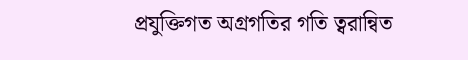প্রযুক্তিগত অগ্রগতির গতি ত্বরান্বিত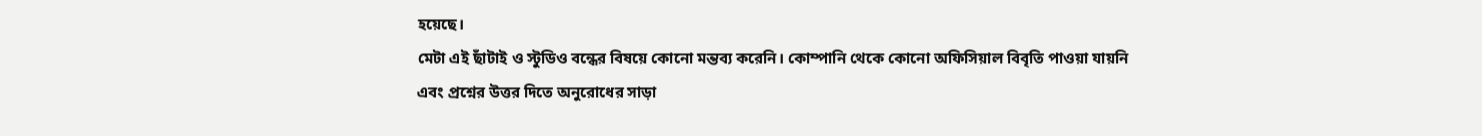হয়েছে।
মেটা এই ছাঁটাই ও স্টুডিও বন্ধের বিষয়ে কোনো মন্তব্য করেনি। কোম্পানি থেকে কোনো অফিসিয়াল বিবৃতি পাওয়া যায়নি এবং প্রশ্নের উত্তর দিতে অনুরোধের সাড়া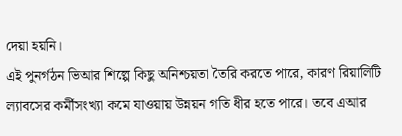দেয়া হয়নি।
এই পুনর্গঠন ভিআর শিল্পে কিছু অনিশ্চয়তা তৈরি করতে পারে, কারণ রিয়ালিটি ল্যাবসের কর্মীসংখ্যা কমে যাওয়ায় উন্নয়ন গতি ধীর হতে পারে। তবে এআর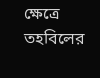ক্ষেত্রে তহবিলের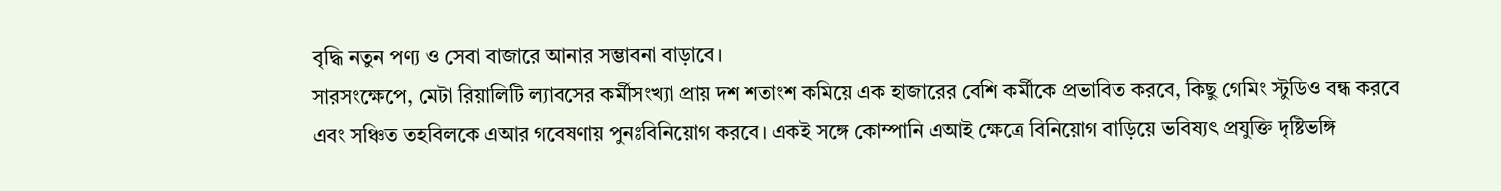বৃদ্ধি নতুন পণ্য ও সেবা বাজারে আনার সম্ভাবনা বাড়াবে।
সারসংক্ষেপে, মেটা রিয়ালিটি ল্যাবসের কর্মীসংখ্যা প্রায় দশ শতাংশ কমিয়ে এক হাজারের বেশি কর্মীকে প্রভাবিত করবে, কিছু গেমিং স্টুডিও বন্ধ করবে এবং সঞ্চিত তহবিলকে এআর গবেষণায় পুনঃবিনিয়োগ করবে। একই সঙ্গে কোম্পানি এআই ক্ষেত্রে বিনিয়োগ বাড়িয়ে ভবিষ্যৎ প্রযুক্তি দৃষ্টিভঙ্গি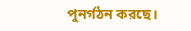পুনর্গঠন করছে।